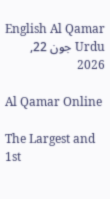English Al Qamar Urdu جون 22, 2026

Al Qamar Online

The Largest and 1st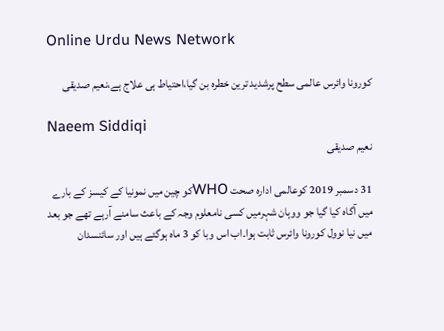Online Urdu News Network

کورونا وائرس عالمی سطح پرشدید ترین خطرہ بن گیا،احتیاط ہی علاج ہے،نعیم صدیقی

Naeem Siddiqi
نعیم صدیقی

31 دسمبر 2019 کوعالمی ادارہ صحت WHOکو چین میں نمونیا کے کیسز کے بارے میں آگاہ کیا گیا جو ووہان شہرمیں کسی نامعلوم وجہ کے باعث سامنے آرہے تھے جو بعد میں نیا نوول کورونا وائرس ثابت ہوا۔اب اس وبا کو 3 ماہ ہوگئے ہیں اور سائنسدان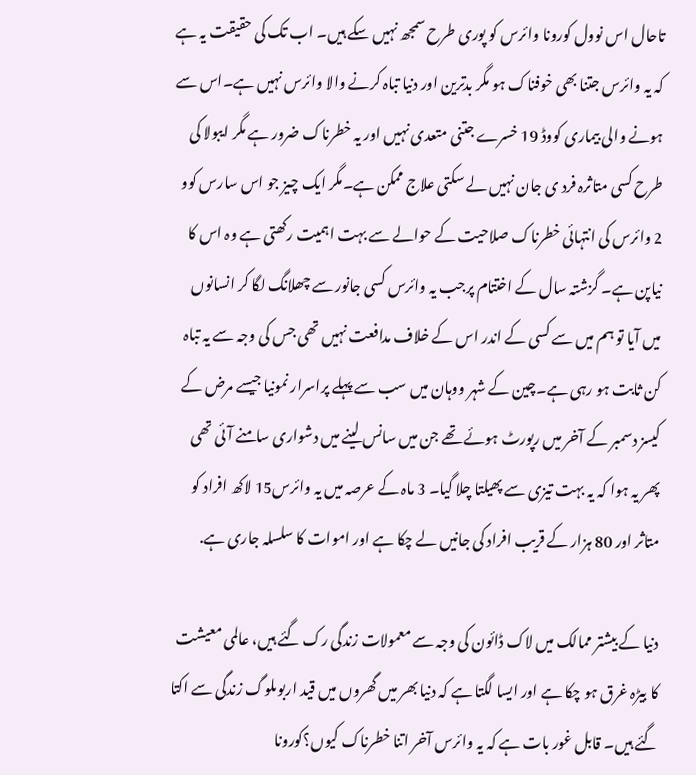تاحال اس نوول کورونا وائرس کو پوری طرح سمجھ نہیں سکے ہیں۔ اب تک کی حقیقت یہ ہے کہ یہ وائرس جتنا بھی خوفناک ہو مگر بدترین اور دنیا تباہ کرنے والا وائرس نہیں ہے۔اس سے ہونے والی بیماری کووڈ 19 خسرے جتنی متعدی نہیں اور یہ خطرناک ضرور ہے مگر ایبولا کی طرح کسی متاثرہ فرد ی جان نہیں لے سکتی علاج ممکن ہے۔مگر ایک چیز جو اس سارس کوو 2 وائرس کی انتہائی خطرناک صلاحیت کے حوالے سے بہت اہمیت رکھتی ہے وہ اس کا نیاپن ہے۔ گزشتہ سال کے اختتام پرجب یہ وائرس کسی جانور سے چھلانگ لگا کر انسانوں میں آیا تو ہم میں سے کسی کے اندر اس کے خلاف مدافعت نہیں تھی جس کی وجہ سے یہ تباہ کن ثابت ہو رہی ہے۔چین کے شہر ووہان میں سب سے پہلے پراسرار نمونیا جیسے مرض کے کیسز دسمبر کے آخر میں رپورٹ ہوئے تھے جن میں سانس لینے میں دشواری سامنے آئی تھی پھر یہ ہوا کہ یہ بہت تیزی سے پھیلتا چلا گیا۔ 3 ماہ کے عرصہ میں یہ وائرس15 لاکھ افراد کو متاثر اور 80 ہزار کے قریب افراد کی جانیں لے چکا ہے اور اموات کا سلسلہ جاری ہے.

دنیا کے بیشتر ممالک میں لاک ڈائون کی وجہ سے معمولات زندگی رک گئے ہیں، عالمی معیشت کا بیڑہ غرق ہو چکا ہے اور ایسا لگتا ہے کہ دنیا بھر میں گھروں میں قید اربوںلوگ زندگی سے اکتا گئے ہیں۔ قابل غور بات ہے کہ یہ وائرس آخر اتنا خطرناک کیوں؟کورونا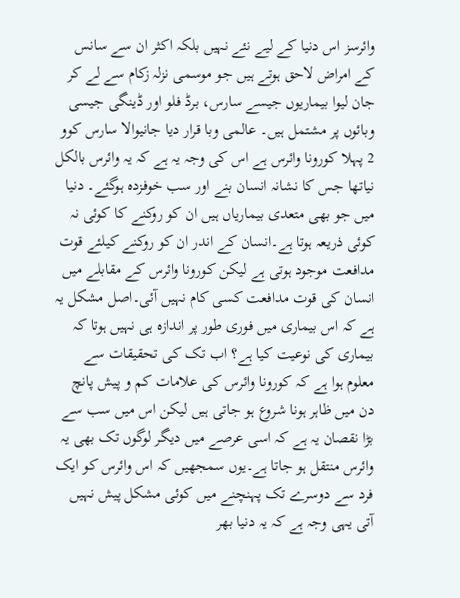وائرسز اس دنیا کے لیے نئے نہیں بلکہ اکثر ان سے سانس کے امراض لاحق ہوتے ہیں جو موسمی نزلہ زکام سے لے کر جان لیوا بیماریوں جیسے سارس، برڈ فلو اور ڈینگی جیسی وبائوں پر مشتمل ہیں۔ عالمی وبا قرار دیا جانیوالا سارس کوو 2 پہلا کورونا وائرس ہے اس کی وجہ یہ ہے کہ یہ وائرس بالکل نیاتھا جس کا نشانہ انسان بنے اور سب خوفزدہ ہوگئے۔ دنیا میں جو بھی متعدی بیماریاں ہیں ان کو روکنے کا کوئی نہ کوئی ذریعہ ہوتا ہے۔انسان کے اندر ان کو روکنے کیلئے قوت مدافعت موجود ہوتی ہے لیکن کورونا وائرس کے مقابلے میں انسان کی قوت مدافعت کسی کام نہیں آئی۔اصل مشکل یہ ہے کہ اس بیماری میں فوری طور پر اندازہ ہی نہیں ہوتا کہ بیماری کی نوعیت کیا ہے؟ اب تک کی تحقیقات سے معلوم ہوا ہے کہ کورونا وائرس کی علامات کم و پیش پانچ دن میں ظاہر ہونا شروع ہو جاتی ہیں لیکن اس میں سب سے بڑا نقصان یہ ہے کہ اسی عرصے میں دیگر لوگوں تک بھی یہ وائرس منتقل ہو جاتا ہے۔یوں سمجھیں کہ اس وائرس کو ایک فرد سے دوسرے تک پہنچنے میں کوئی مشکل پیش نہیں آتی یہی وجہ ہے کہ یہ دنیا بھر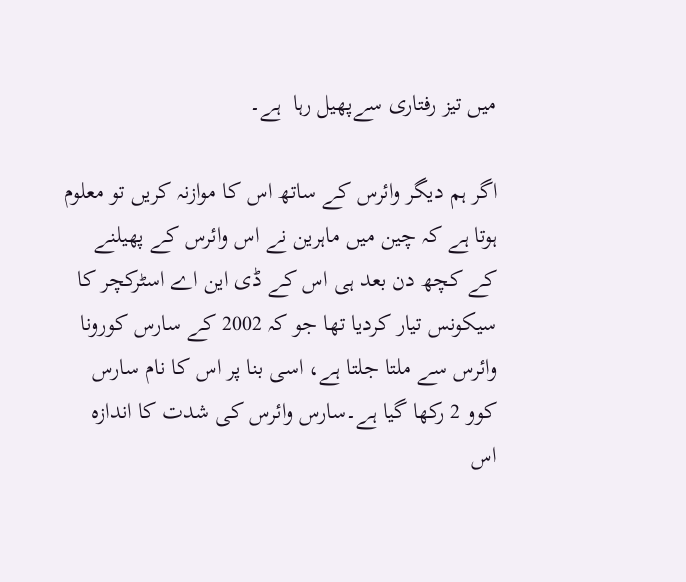میں تیز رفتاری سےپھیل رہا  ہے۔

اگر ہم دیگر وائرس کے ساتھ اس کا موازنہ کریں تو معلوم ہوتا ہے کہ چین میں ماہرین نے اس وائرس کے پھیلنے کے کچھ دن بعد ہی اس کے ڈی این اے اسٹرکچر کا سیکونس تیار کردیا تھا جو کہ 2002 کے سارس کورونا وائرس سے ملتا جلتا ہے، اسی بنا پر اس کا نام سارس کوو 2 رکھا گیا ہے۔سارس وائرس کی شدت کا اندازہ اس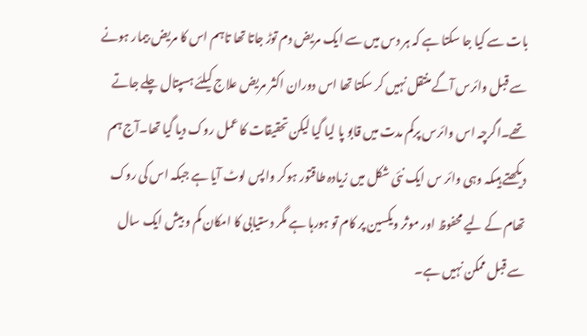بات سے کیا جا سکتا ہے کہ ہر دس میں سے ایک مریض دم توڑ جاتا تھا تاہم اس کا مریض بیمار ہونے سے قبل وائرس آگے منتقل نہیں کر سکتا تھا اس دوران اکثر مریض علاج کیلئے ہسپتال چلے جاتے تھے۔اگرچہ اس وائرس پرکم مدت میں قابو پا لیا گیا لیکن تحقیقات کا عمل روک دیا گیا تھا۔آج ہم دیکھتے ہیںکہ وہی وائر س ایک نئی شکل میں زیادہ طاقتور ہوکر واپس لوٹ آیا ہے جبکہ اس کی روک تھام کے لیے محفوظ اور موثر ویکسین پر کام تو ہورہا ہے مگر دستیابی کا امکان کم و بیش ایک سال سے قبل ممکن نہیں ہے۔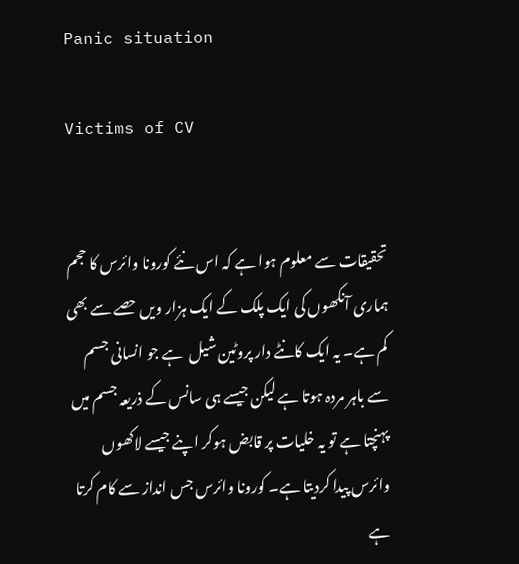Panic situation

Victims of CV


تحقیقات سے معلوم ہوا ہے کہ اس نئے کورونا وائرس کا حجم ہماری آنکھوں کی ایک پلک کے ایک ہزار ویں حصے سے بھی کم ہے۔ یہ ایک کانٹے دار پروٹین شیل  ہے جو انسانی جسم سے باہر مردہ ہوتا ہے لیکن جیسے ہی سانس کے ذریعہ جسم میں پہنچتا ہے تو یہ خلیات پر قابض ہوکر اپنے جیسے لاکھوں وائرس پیدا کردیتا ہے۔ کورونا وائرس جس انداز سے کام کرتا ہے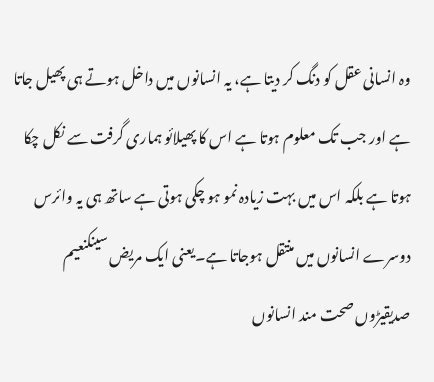وہ انسانی عقل کو دنگ کر دیتا ہے، یہ انسانوں میں داخل ہوتے ہی پھیل جاتا ہے اور جب تک معلوم ہوتا ہے اس کا پھیلائو ہماری گرفت سے نکل چکا ہوتا ہے بلکہ اس میں بہت زیادہ نمو ہو چکی ہوتی ہے ساتھ ہی یہ وائرس دوسرے انسانوں میں منتقل ہوجاتا ہے۔یعنی ایک مریض سینکنعیم صدیقیڑوں صحت مند انسانوں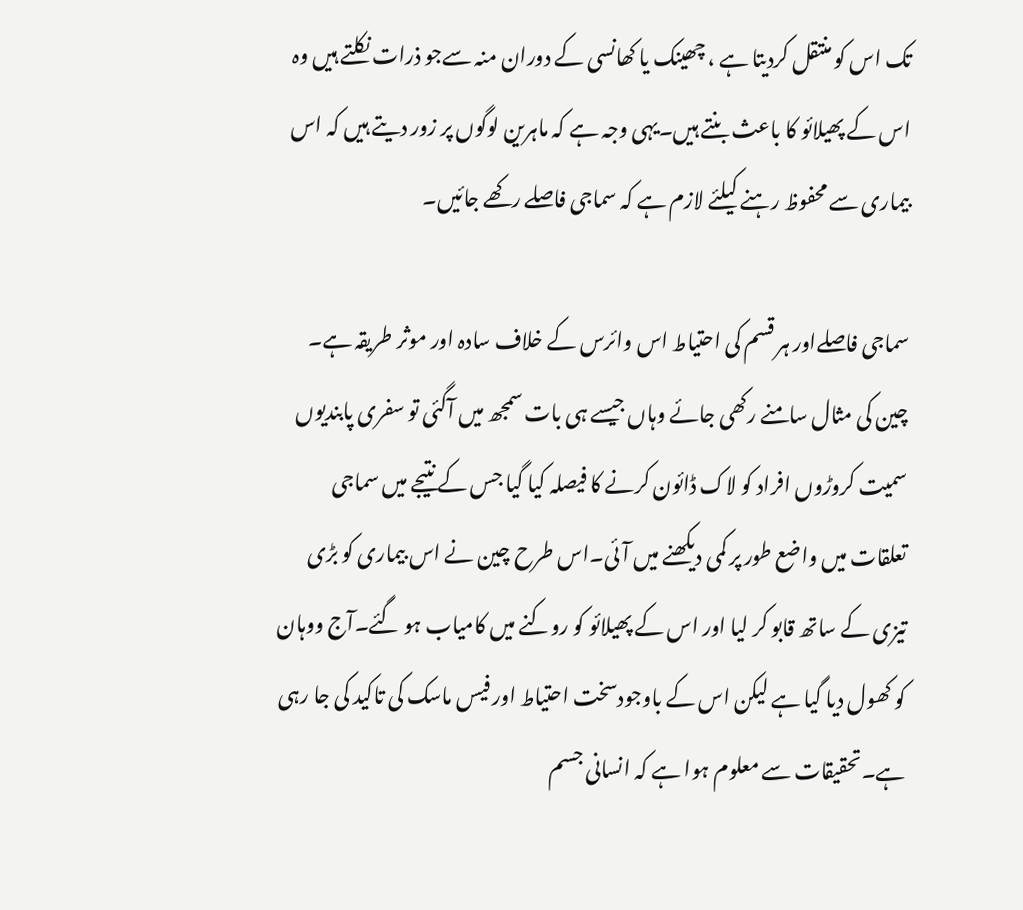تک اس کو منتقل کردیتا ہے ، چھینک یا کھانسی کے دوران منہ سےجو ذرات نکلتے ہیں وہ اس کے پھیلائو کا باعث بنتے ہیں۔یہی وجہ ہے کہ ماہرین لوگوں پر زور دیتے ہیں کہ اس بیماری سے محفوظ رہنے کیلئے لازم ہے کہ سماجی فاصلے رکھے جائیں۔

سماجی فاصلےاور ہر قسم کی احتیاط اس وائرس کے خلاف سادہ اور موثر طریقہ ہے۔ چین کی مثال سامنے رکھی جائے وہاں جیسے ہی بات سمجھ میں آگئی تو سفری پابندیوں سمیت کروڑوں افراد کو لاک ڈائون کرنے کا فیصلہ کیا گیا جس کے نتیجے میں سماجی تعلقات میں واضع طور پر کمی دیکھنے میں آئی۔اس طرح چین نے اس بیماری کو بڑی تیزی کے ساتھ قابو کر لیا اور اس کے پھیلائو کو روکنے میں کامیاب ہو گئے۔آج ووہان کو کھول دیا گیا ہے لیکن اس کے باوجودسخت احتیاط اور فیس ماسک کی تاکید کی جا رہی ہے۔تحقیقات سے معلوم ہوا ہے کہ انسانی جسم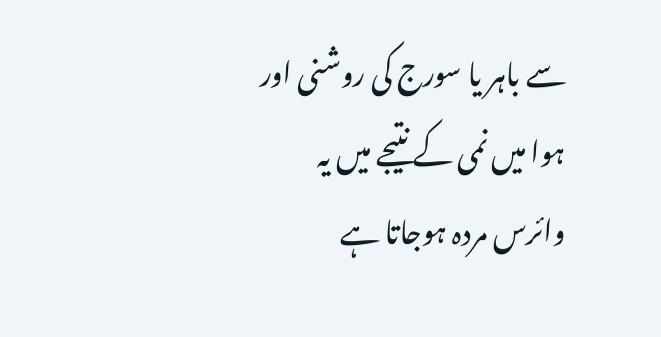سے باہر یا سورج کی روشنی اور ہوا میں نمی کے نتیجے میں یہ وائرس مردہ ہوجاتا ہے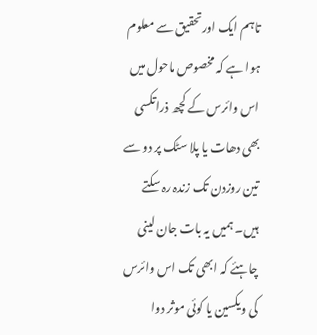تاہم ایک اورتحقیق سے معلوم ہوا ہے کہ مخصوص ماحول میں اس وائرس کے کچھ ذراتکسی بھی دھات یا پلا سٹک پر دو سے تین روزدن تک زندہ رہ سکتے ہیں۔ ہمیں یہ بات جان لینی چاہئے کہ ابھی تک اس وائرس کی ویکسین یا کوئی موثر دوا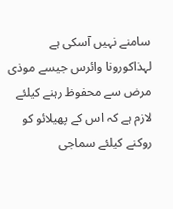سامنے نہیں آسکی ہے لہذاکورونا وائرس جیسے موذی مرض سے محفوظ رہنے کیلئے لازم ہے کہ اس کے پھیلائو کو روکنے کیلئے سماجی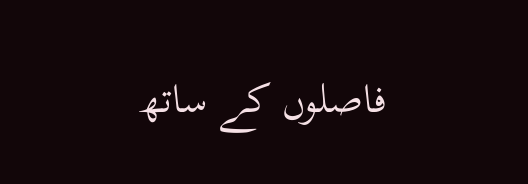فاصلوں کے ساتھ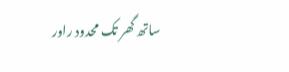ساتھ گھر تک محدود راور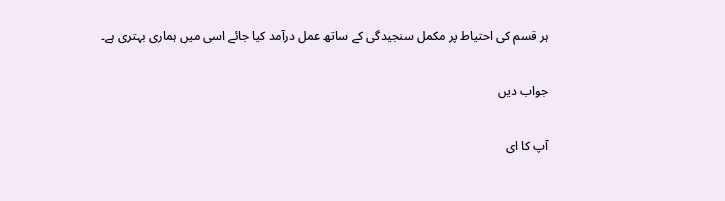ہر قسم کی احتیاط پر مکمل سنجیدگی کے ساتھ عمل درآمد کیا جائے اسی میں ہماری بہتری ہے۔

جواب دیں

آپ کا ای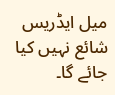میل ایڈریس شائع نہیں کیا جائے گا۔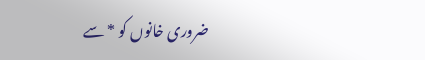ضروری خانوں کو * سے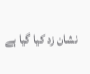نشان زد کیا گیا ہے